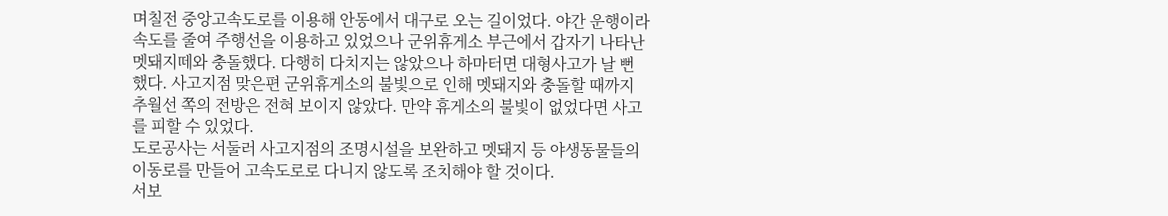며칠전 중앙고속도로를 이용해 안동에서 대구로 오는 길이었다. 야간 운행이라 속도를 줄여 주행선을 이용하고 있었으나 군위휴게소 부근에서 갑자기 나타난 멧돼지떼와 충돌했다. 다행히 다치지는 않았으나 하마터면 대형사고가 날 뻔 했다. 사고지점 맞은편 군위휴게소의 불빛으로 인해 멧돼지와 충돌할 때까지 추월선 쪽의 전방은 전혀 보이지 않았다. 만약 휴게소의 불빛이 없었다면 사고를 피할 수 있었다.
도로공사는 서둘러 사고지점의 조명시설을 보완하고 멧돼지 등 야생동물들의 이동로를 만들어 고속도로로 다니지 않도록 조치해야 할 것이다.
서보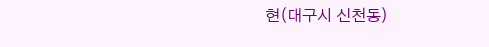현(대구시 신천동)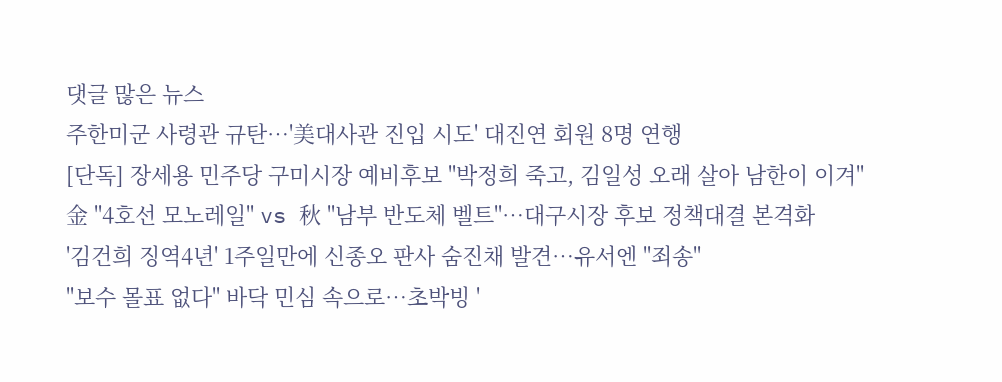댓글 많은 뉴스
주한미군 사령관 규탄…'美대사관 진입 시도' 대진연 회원 8명 연행
[단독] 장세용 민주당 구미시장 예비후보 "박정희 죽고, 김일성 오래 살아 남한이 이겨"
金 "4호선 모노레일" vs 秋 "남부 반도체 벨트"…대구시장 후보 정책대결 본격화
'김건희 징역4년' 1주일만에 신종오 판사 숨진채 발견…유서엔 "죄송"
"보수 몰표 없다" 바닥 민심 속으로…초박빙 '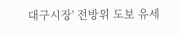대구시장' 전방위 도보 유세